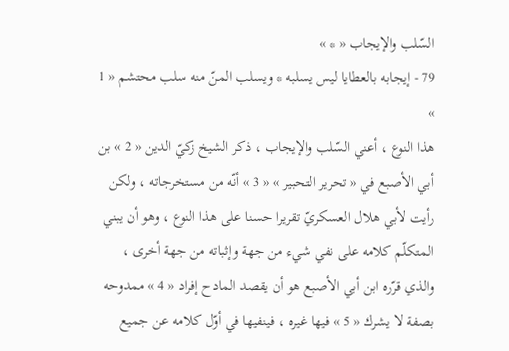السّلب والإيجاب « * »
79 - إيجابه بالعطايا ليس يسلبه * ويسلب المنّ منه سلب محتشم « 1 »
هذا النوع ، أعني السّلب والإيجاب ، ذكر الشيخ زكيّ الدين « 2 » بن أبي الأصبع في « تحرير التحبير » « 3 » أنّه من مستخرجاته ، ولكن رأيت لأبي هلال العسكريّ تقريرا حسنا على هذا النوع ، وهو أن يبني المتكلّم كلامه على نفي شيء من جهة وإثباته من جهة أخرى ، والذي قرّره ابن أبي الأصبع هو أن يقصد المادح إفراد « 4 » ممدوحه بصفة لا يشرك « 5 » فيها غيره ، فينفيها في أوّل كلامه عن جميع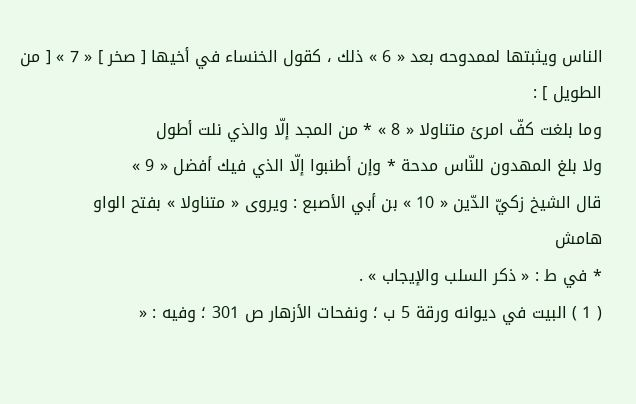الناس ويثبتها لممدوحه بعد « 6 » ذلك ، كقول الخنساء في أخيها [ صخر ] « 7 » [ من الطويل ] :
وما بلغت كفّ امرئ متناولا « 8 » * من المجد إلّا والذي نلت أطول
ولا بلغ المهدون للنّاس مدحة * وإن أطنبوا إلّا الذي فيك أفضل « 9 »
قال الشيخ زكيّ الدّين « 10 » بن أبي الأصبع : ويروى « متناولا » بفتح الواو
هامش
* في ط : « ذكر السلب والإيجاب » .
( 1 ) البيت في ديوانه ورقة 5 ب ؛ ونفحات الأزهار ص 301 ؛ وفيه : «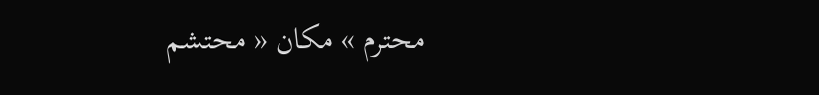محترم » مكان « محتشم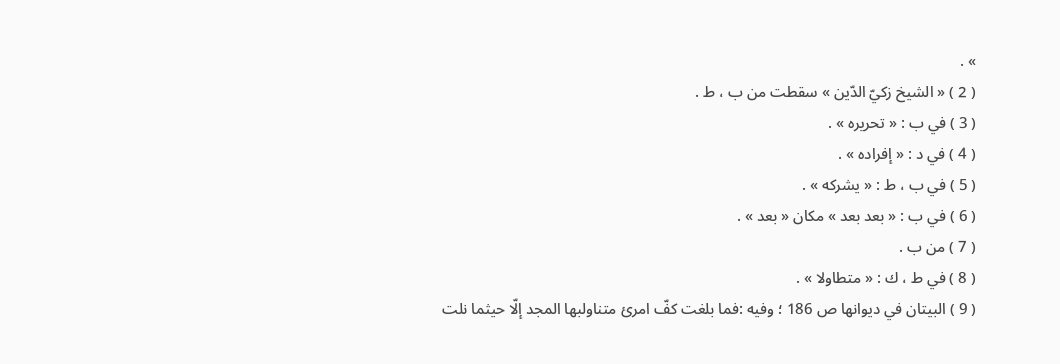» .
( 2 ) « الشيخ زكيّ الدّين » سقطت من ب ، ط .
( 3 ) في ب : « تحريره » .
( 4 ) في د : « إفراده » .
( 5 ) في ب ، ط : « يشركه » .
( 6 ) في ب : « بعد بعد » مكان « بعد » .
( 7 ) من ب .
( 8 ) في ط ، ك : « متطاولا » .
( 9 ) البيتان في ديوانها ص 186 ؛ وفيه :فما بلغت كفّ امرئ متناولبها المجد إلّا حيثما نلت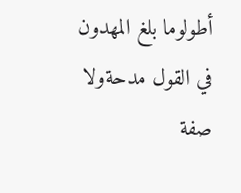أطولوما بلغ المهدون في القول مدحةولا صفة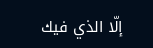إلّا الذي فيك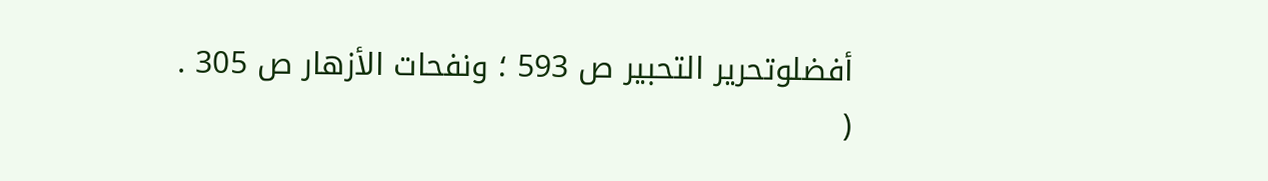أفضلوتحرير التحبير ص 593 ؛ ونفحات الأزهار ص 305 .
(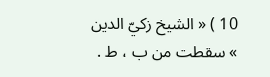10 ) « الشيخ زكيّ الدين » سقطت من ب ، ط .